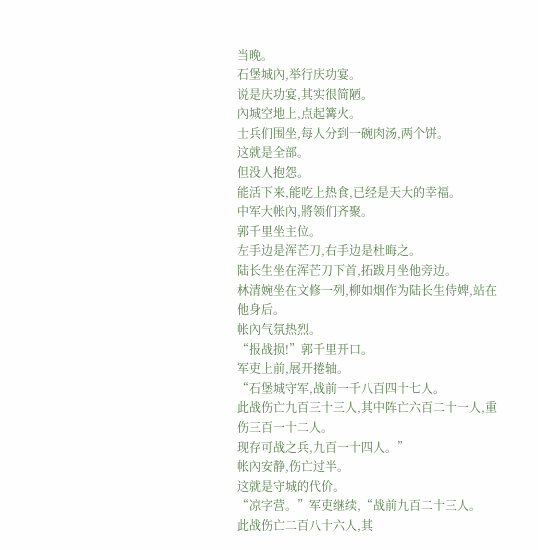当晚。
石堡城內,举行庆功宴。
说是庆功宴,其实很简陋。
內城空地上,点起篝火。
士兵们围坐,每人分到一碗肉汤,两个饼。
这就是全部。
但没人抱怨。
能活下来,能吃上热食,已经是天大的幸福。
中军大帐內,將领们齐聚。
郭千里坐主位。
左手边是浑芒刀,右手边是杜晦之。
陆长生坐在浑芒刀下首,拓跋月坐他旁边。
林清婉坐在文修一列,柳如烟作为陆长生侍婢,站在他身后。
帐內气氛热烈。
“报战损!”郭千里开口。
军吏上前,展开捲轴。
“石堡城守军,战前一千八百四十七人。
此战伤亡九百三十三人,其中阵亡六百二十一人,重伤三百一十二人。
现存可战之兵,九百一十四人。”
帐內安静,伤亡过半。
这就是守城的代价。
“凉字营。”军吏继续,“战前九百二十三人。
此战伤亡二百八十六人,其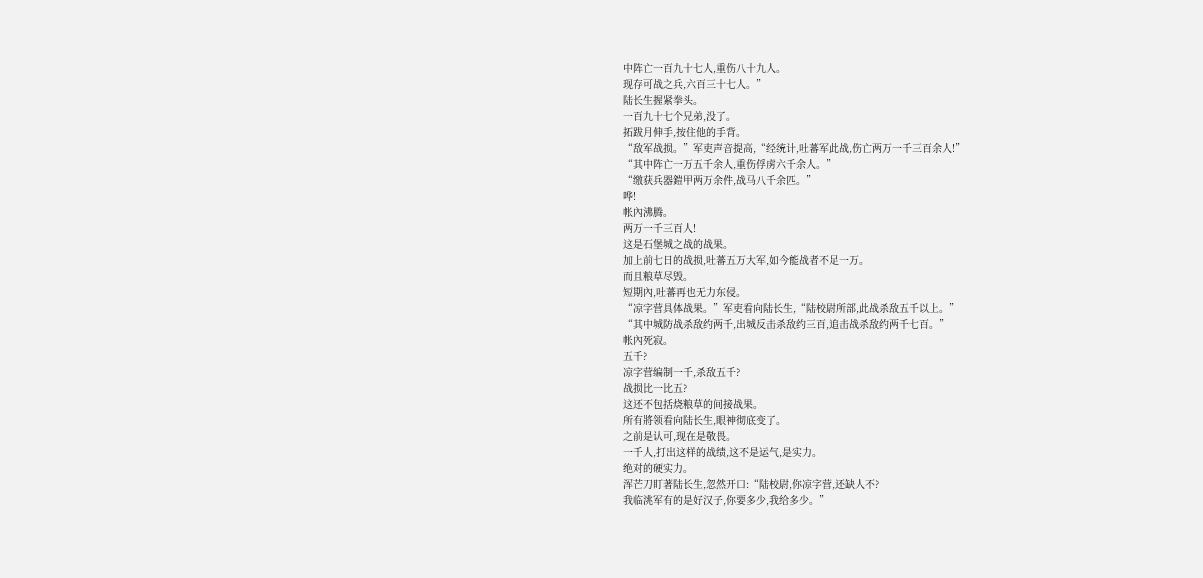中阵亡一百九十七人,重伤八十九人。
现存可战之兵,六百三十七人。”
陆长生握紧拳头。
一百九十七个兄弟,没了。
拓跋月伸手,按住他的手背。
“敌军战损。”军吏声音提高,“经统计,吐蕃军此战,伤亡两万一千三百余人!”
“其中阵亡一万五千余人,重伤俘虏六千余人。”
“缴获兵器鎧甲两万余件,战马八千余匹。”
哗!
帐內沸腾。
两万一千三百人!
这是石堡城之战的战果。
加上前七日的战损,吐蕃五万大军,如今能战者不足一万。
而且粮草尽毁。
短期內,吐蕃再也无力东侵。
“凉字营具体战果。”军吏看向陆长生,“陆校尉所部,此战杀敌五千以上。”
“其中城防战杀敌约两千,出城反击杀敌约三百,追击战杀敌约两千七百。”
帐內死寂。
五千?
凉字营编制一千,杀敌五千?
战损比一比五?
这还不包括烧粮草的间接战果。
所有將领看向陆长生,眼神彻底变了。
之前是认可,现在是敬畏。
一千人,打出这样的战绩,这不是运气,是实力。
绝对的硬实力。
浑芒刀盯著陆长生,忽然开口:“陆校尉,你凉字营,还缺人不?
我临洮军有的是好汉子,你要多少,我给多少。”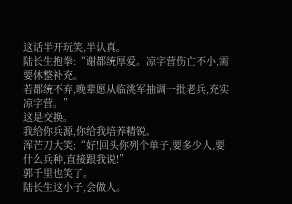这话半开玩笑,半认真。
陆长生抱拳:“谢都统厚爱。凉字营伤亡不小,需要休整补充。
若都统不弃,晚辈愿从临洮军抽调一批老兵,充实凉字营。”
这是交换。
我给你兵源,你给我培养精锐。
浑芒刀大笑:“好!回头你列个单子,要多少人,要什么兵种,直接跟我说!”
郭千里也笑了。
陆长生这小子,会做人。